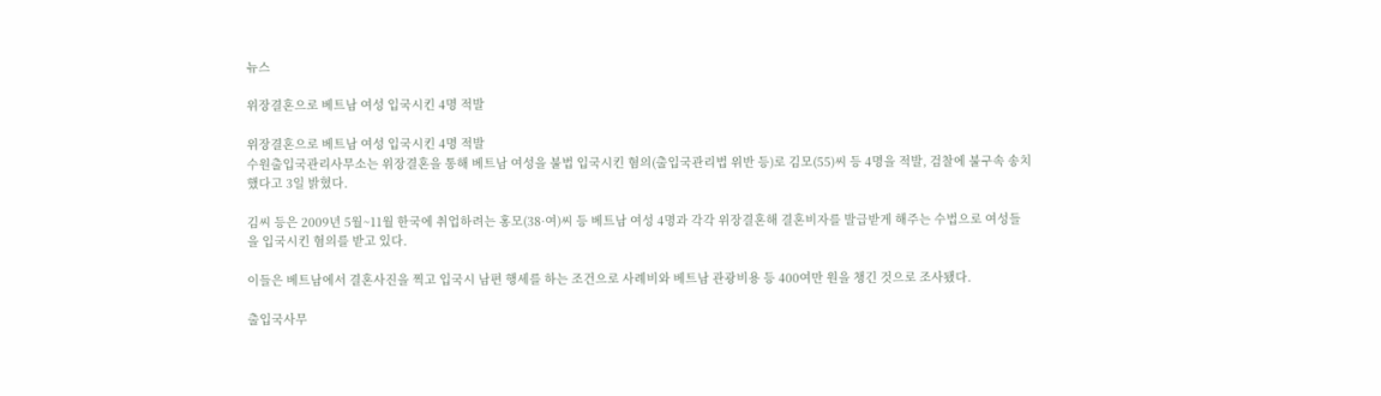뉴스

위장결혼으로 베트남 여성 입국시킨 4명 적발

위장결혼으로 베트남 여성 입국시킨 4명 적발
수원출입국관리사무소는 위장결혼을 통해 베트남 여성을 불법 입국시킨 혐의(출입국관리법 위반 등)로 김모(55)씨 등 4명을 적발, 검찰에 불구속 송치했다고 3일 밝혔다.

김씨 등은 2009년 5월~11월 한국에 취업하려는 홍모(38·여)씨 등 베트남 여성 4명과 각각 위장결혼해 결혼비자를 발급받게 해주는 수법으로 여성들을 입국시킨 혐의를 받고 있다.

이들은 베트남에서 결혼사진을 찍고 입국시 남편 행세를 하는 조건으로 사례비와 베트남 관광비용 등 400여만 원을 챙긴 것으로 조사됐다.

출입국사무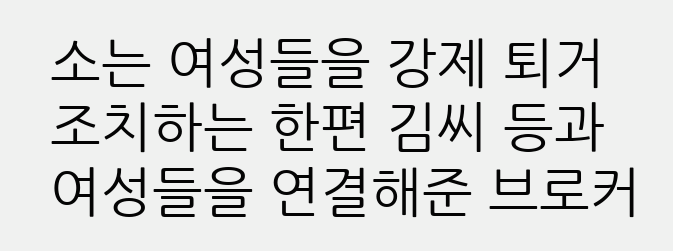소는 여성들을 강제 퇴거 조치하는 한편 김씨 등과 여성들을 연결해준 브로커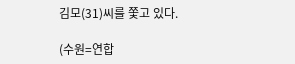김모(31)씨를 쫓고 있다.

(수원=연합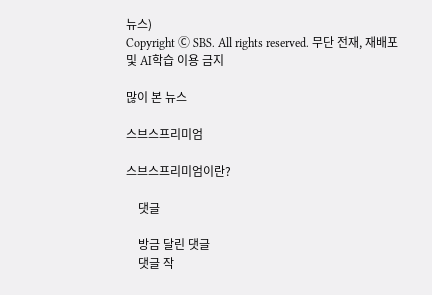뉴스)
Copyright Ⓒ SBS. All rights reserved. 무단 전재, 재배포 및 AI학습 이용 금지

많이 본 뉴스

스브스프리미엄

스브스프리미엄이란?

    댓글

    방금 달린 댓글
    댓글 작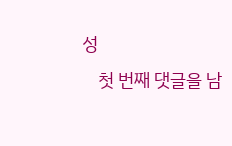성
    첫 번째 댓글을 남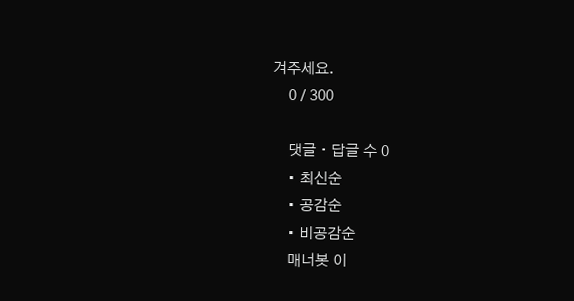겨주세요.
    0 / 300

    댓글 ∙ 답글 수 0
    • 최신순
    • 공감순
    • 비공감순
    매너봇 이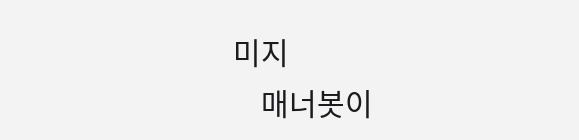미지
    매너봇이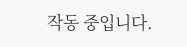작동 중입니다.